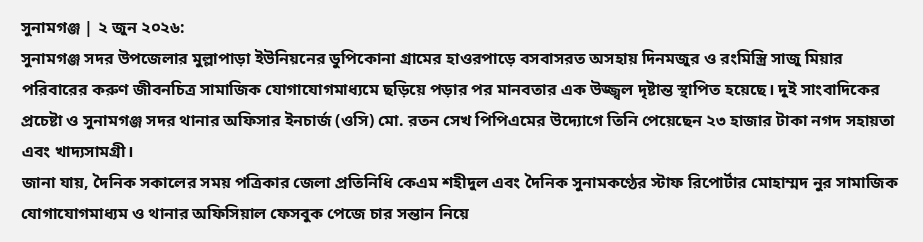সুনামগঞ্জ | ২ জুন ২০২৬:
সুনামগঞ্জ সদর উপজেলার মুল্লাপাড়া ইউনিয়নের ডুপিকোনা গ্রামের হাওরপাড়ে বসবাসরত অসহায় দিনমজুর ও রংমিস্ত্রি সাজু মিয়ার পরিবারের করুণ জীবনচিত্র সামাজিক যোগাযোগমাধ্যমে ছড়িয়ে পড়ার পর মানবতার এক উজ্জ্বল দৃষ্টান্ত স্থাপিত হয়েছে। দুই সাংবাদিকের প্রচেষ্টা ও সুনামগঞ্জ সদর থানার অফিসার ইনচার্জ (ওসি) মো. রতন সেখ পিপিএমের উদ্যোগে তিনি পেয়েছেন ২৩ হাজার টাকা নগদ সহায়তা এবং খাদ্যসামগ্রী।
জানা যায়, দৈনিক সকালের সময় পত্রিকার জেলা প্রতিনিধি কেএম শহীদুল এবং দৈনিক সুনামকণ্ঠের স্টাফ রিপোর্টার মোহাম্মদ নুর সামাজিক যোগাযোগমাধ্যম ও থানার অফিসিয়াল ফেসবুক পেজে চার সন্তান নিয়ে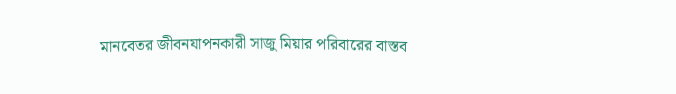মানবেতর জীবনযাপনকারী সাজু মিয়ার পরিবারের বাস্তব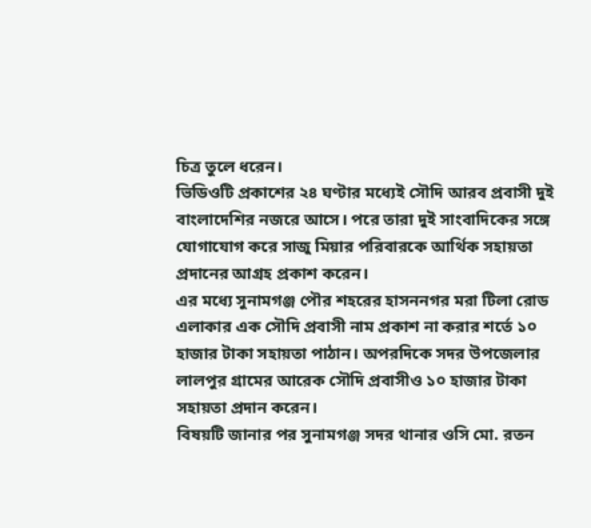চিত্র তুলে ধরেন।
ভিডিওটি প্রকাশের ২৪ ঘণ্টার মধ্যেই সৌদি আরব প্রবাসী দুই বাংলাদেশির নজরে আসে। পরে তারা দুই সাংবাদিকের সঙ্গে যোগাযোগ করে সাজু মিয়ার পরিবারকে আর্থিক সহায়তা প্রদানের আগ্রহ প্রকাশ করেন।
এর মধ্যে সুনামগঞ্জ পৌর শহরের হাসননগর মরা টিলা রোড এলাকার এক সৌদি প্রবাসী নাম প্রকাশ না করার শর্তে ১০ হাজার টাকা সহায়তা পাঠান। অপরদিকে সদর উপজেলার লালপুর গ্রামের আরেক সৌদি প্রবাসীও ১০ হাজার টাকা সহায়তা প্রদান করেন।
বিষয়টি জানার পর সুনামগঞ্জ সদর থানার ওসি মো. রতন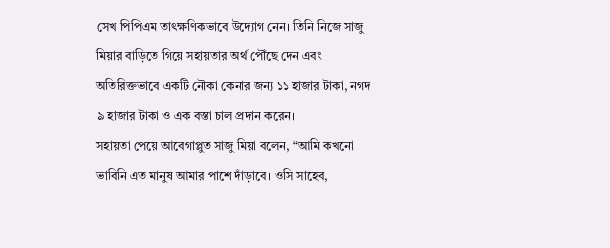সেখ পিপিএম তাৎক্ষণিকভাবে উদ্যোগ নেন। তিনি নিজে সাজু মিয়ার বাড়িতে গিয়ে সহায়তার অর্থ পৌঁছে দেন এবং অতিরিক্তভাবে একটি নৌকা কেনার জন্য ১১ হাজার টাকা, নগদ ৯ হাজার টাকা ও এক বস্তা চাল প্রদান করেন।
সহায়তা পেয়ে আবেগাপ্লুত সাজু মিয়া বলেন, “আমি কখনো ভাবিনি এত মানুষ আমার পাশে দাঁড়াবে। ওসি সাহেব,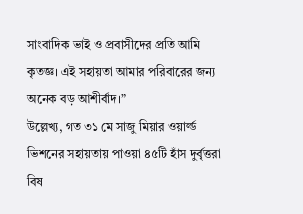সাংবাদিক ভাই ও প্রবাসীদের প্রতি আমি কৃতজ্ঞ। এই সহায়তা আমার পরিবারের জন্য অনেক বড় আশীর্বাদ।”
উল্লেখ্য, গত ৩১ মে সাজু মিয়ার ওয়ার্ল্ড ভিশনের সহায়তায় পাওয়া ৪৫টি হাঁস দুর্বৃত্তরা বিষ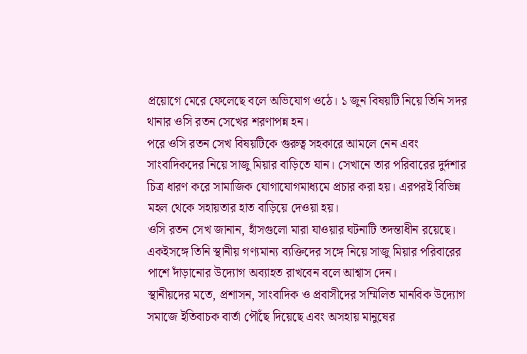প্রয়োগে মেরে ফেলেছে বলে অভিযোগ ওঠে। ১ জুন বিষয়টি নিয়ে তিনি সদর থানার ওসি রতন সেখের শরণাপন্ন হন।
পরে ওসি রতন সেখ বিষয়টিকে গুরুত্ব সহকারে আমলে নেন এবং সাংবাদিকদের নিয়ে সাজু মিয়ার বাড়িতে যান। সেখানে তার পরিবারের দুর্দশার চিত্র ধারণ করে সামাজিক যোগাযোগমাধ্যমে প্রচার করা হয়। এরপরই বিভিন্ন মহল থেকে সহায়তার হাত বাড়িয়ে দেওয়া হয়।
ওসি রতন সেখ জানান, হাঁসগুলো মারা যাওয়ার ঘটনাটি তদন্তাধীন রয়েছে। একইসঙ্গে তিনি স্থানীয় গণ্যমান্য ব্যক্তিদের সঙ্গে নিয়ে সাজু মিয়ার পরিবারের পাশে দাঁড়ানোর উদ্যোগ অব্যাহত রাখবেন বলে আশ্বাস দেন।
স্থানীয়দের মতে, প্রশাসন, সাংবাদিক ও প্রবাসীদের সম্মিলিত মানবিক উদ্যোগ সমাজে ইতিবাচক বার্তা পৌঁছে দিয়েছে এবং অসহায় মানুষের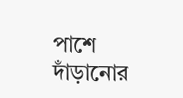পাশে দাঁড়ানোর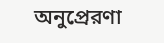অনুপ্রেরণা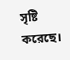সৃষ্টি করেছে।